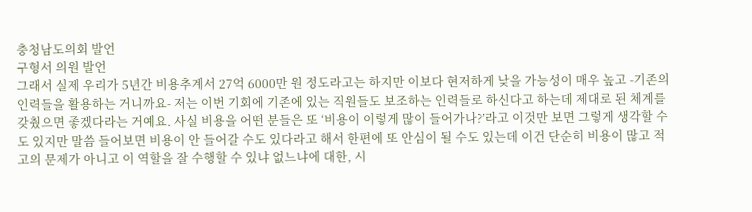충청남도의회 발언
구형서 의원 발언
그래서 실제 우리가 5년간 비용추계서 27억 6000만 원 정도라고는 하지만 이보다 현저하게 낮을 가능성이 매우 높고 -기존의 인력들을 활용하는 거니까요- 저는 이번 기회에 기존에 있는 직원들도 보조하는 인력들로 하신다고 하는데 제대로 된 체계를 갖췄으면 좋겠다라는 거예요. 사실 비용을 어떤 분들은 또 ‘비용이 이렇게 많이 들어가나?’라고 이것만 보면 그렇게 생각할 수도 있지만 말씀 들어보면 비용이 안 들어갈 수도 있다라고 해서 한편에 또 안심이 될 수도 있는데 이건 단순히 비용이 많고 적고의 문제가 아니고 이 역할을 잘 수행할 수 있냐 없느냐에 대한, 시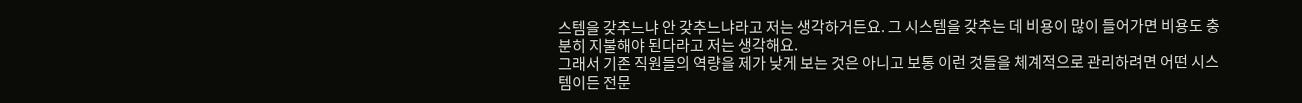스템을 갖추느냐 안 갖추느냐라고 저는 생각하거든요. 그 시스템을 갖추는 데 비용이 많이 들어가면 비용도 충분히 지불해야 된다라고 저는 생각해요.
그래서 기존 직원들의 역량을 제가 낮게 보는 것은 아니고 보통 이런 것들을 체계적으로 관리하려면 어떤 시스템이든 전문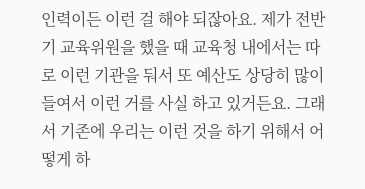인력이든 이런 걸 해야 되잖아요. 제가 전반기 교육위원을 했을 때 교육청 내에서는 따로 이런 기관을 둬서 또 예산도 상당히 많이 들여서 이런 거를 사실 하고 있거든요. 그래서 기존에 우리는 이런 것을 하기 위해서 어떻게 하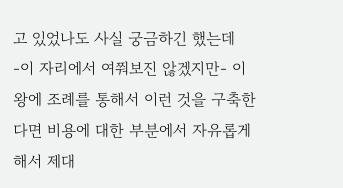고 있었나도 사실 궁금하긴 했는데 -이 자리에서 여쭤보진 않겠지만- 이왕에 조례를 통해서 이런 것을 구축한다면 비용에 대한 부분에서 자유롭게 해서 제대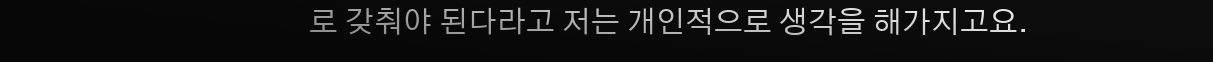로 갖춰야 된다라고 저는 개인적으로 생각을 해가지고요.